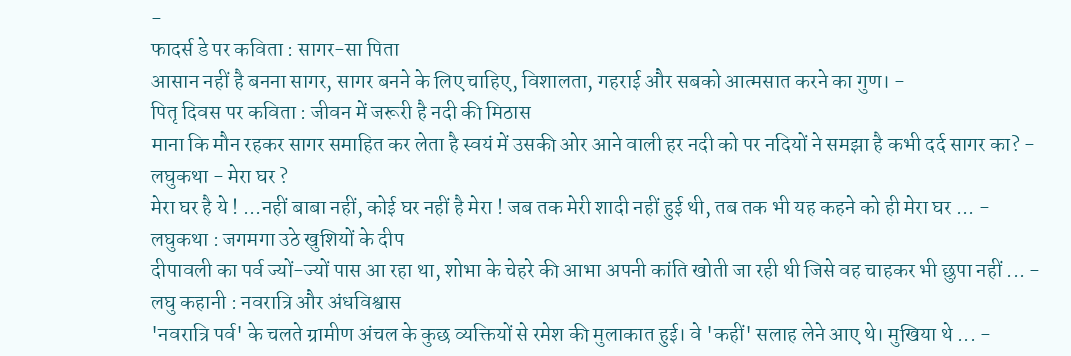-
फादर्स डे पर कविता : सागर-सा पिता
आसान नहीं है बनना सागर, सागर बनने के लिए चाहिए, विशालता, गहराई और सबको आत्मसात करने का गुण। -
पितृ दिवस पर कविता : जीवन में जरूरी है नदी की मिठास
माना कि मौन रहकर सागर समाहित कर लेता है स्वयं में उसकी ओर आने वाली हर नदी को पर नदियों ने समझा है कभी दर्द सागर का? -
लघुकथा - मेरा घर ?
मेरा घर है ये ! ...नहीं बाबा नहीं, कोई घर नहीं है मेरा ! जब तक मेरी शादी नहीं हुई थी, तब तक भी यह कहने को ही मेरा घर ... -
लघुकथा : जगमगा उठे खुशियों के दीप
दीपावली का पर्व ज्यों-ज्यों पास आ रहा था, शोभा के चेहरे की आभा अपनी कांति खोती जा रही थी जिसे वह चाहकर भी छुपा नहीं ... -
लघु कहानी : नवरात्रि और अंधविश्वास
'नवरात्रि पर्व' के चलते ग्रामीण अंचल के कुछ व्यक्तियों से रमेश की मुलाकात हुई। वे 'कहीं' सलाह लेने आए थे। मुखिया थे ... -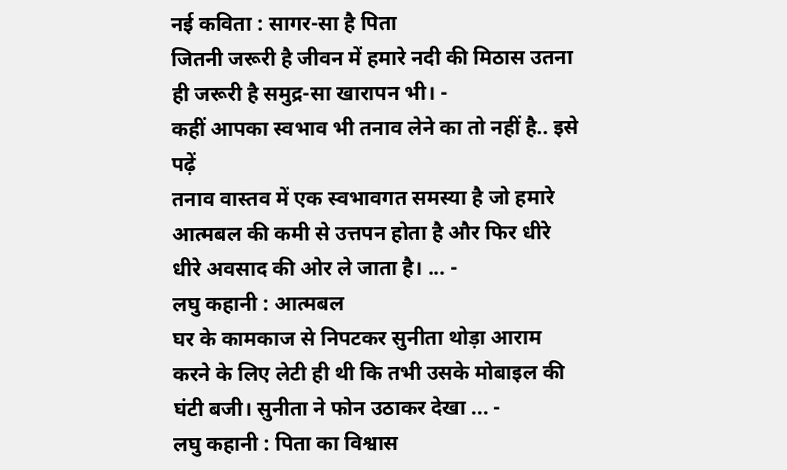नई कविता : सागर-सा है पिता
जितनी जरूरी है जीवन में हमारे नदी की मिठास उतना ही जरूरी है समुद्र-सा खारापन भी। -
कहीं आपका स्वभाव भी तनाव लेने का तो नहीं है.. इसे पढ़ें
तनाव वास्तव में एक स्वभावगत समस्या है जो हमारे आत्मबल की कमी से उत्तपन होता है और फिर धीरे धीरे अवसाद की ओर ले जाता है। ... -
लघु कहानी : आत्मबल
घर के कामकाज से निपटकर सुनीता थोड़ा आराम करने के लिए लेटी ही थी कि तभी उसके मोबाइल की घंटी बजी। सुनीता ने फोन उठाकर देखा ... -
लघु कहानी : पिता का विश्वास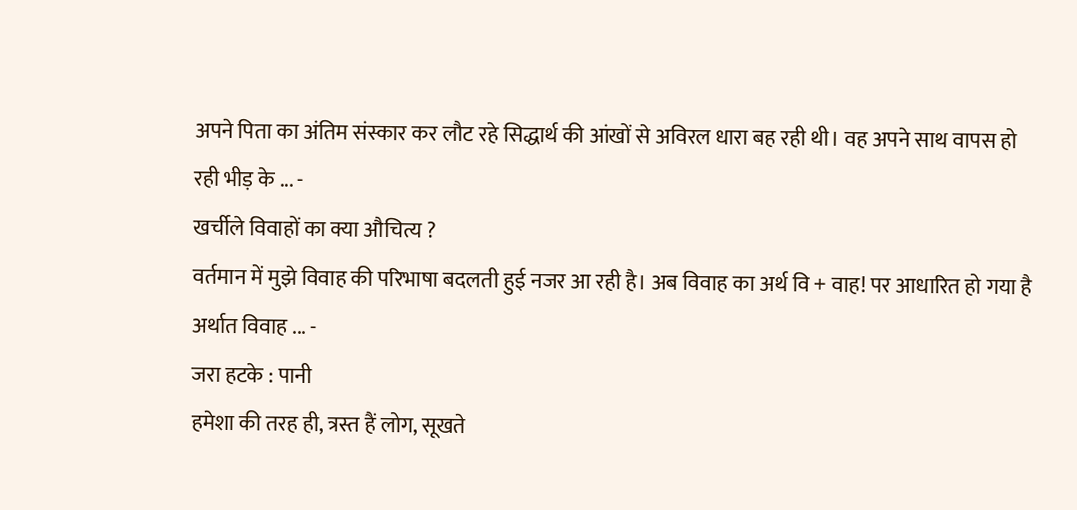अपने पिता का अंतिम संस्कार कर लौट रहे सिद्धार्थ की आंखों से अविरल धारा बह रही थी। वह अपने साथ वापस हो रही भीड़ के ... -
खर्चीले विवाहों का क्या औचित्य ?
वर्तमान में मुझे विवाह की परिभाषा बदलती हुई नजर आ रही है। अब विवाह का अर्थ वि + वाह! पर आधारित हो गया है अर्थात विवाह ... -
जरा हटके : पानी
हमेशा की तरह ही, त्रस्त हैं लोग, सूखते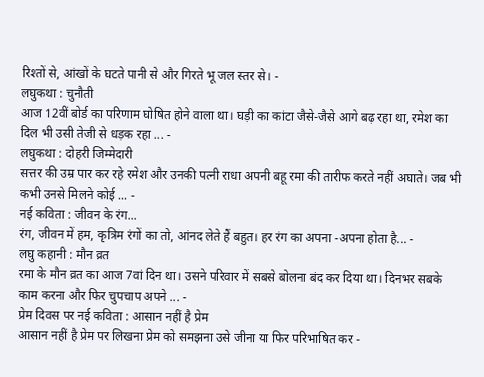रिश्तों से, आंखों के घटते पानी से और गिरते भू जल स्तर से। -
लघुकथा : चुनौती
आज 12वीं बोर्ड का परिणाम घोषित होने वाला था। घड़ी का कांटा जैसे-जैसे आगे बढ़ रहा था, रमेश का दिल भी उसी तेजी से धड़क रहा ... -
लघुकथा : दोहरी जिम्मेदारी
सत्तर की उम्र पार कर रहे रमेश और उनकी पत्नी राधा अपनी बहू रमा की तारीफ करते नहीं अघाते। जब भी कभी उनसे मिलने कोई ... -
नई कविता : जीवन के रंग...
रंग, जीवन में हम, कृत्रिम रंगों का तो, आंनद लेते हैं बहुत। हर रंग का अपना -अपना होता है... -
लघु कहानी : मौन व्रत
रमा के मौन व्रत का आज 7वां दिन था। उसने परिवार में सबसे बोलना बंद कर दिया था। दिनभर सबके काम करना और फिर चुपचाप अपने ... -
प्रेम दिवस पर नई कविता : आसान नहीं है प्रेम
आसान नहीं है प्रेम पर लिखना प्रेम को समझना उसे जीना या फिर परिभाषित कर -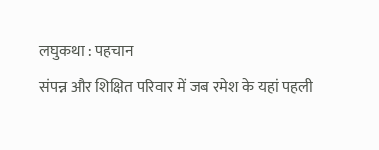लघुकथा : पहचान
संपन्न और शिक्षित परिवार में जब रमेश के यहां पहली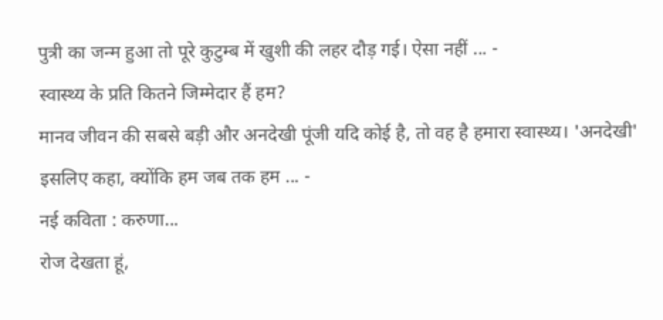पुत्री का जन्म हुआ तो पूरे कुटुम्ब में खुशी की लहर दौड़ गई। ऐसा नहीं ... -
स्वास्थ्य के प्रति कितने जिम्मेदार हैं हम?
मानव जीवन की सबसे बड़ी और अनदेखी पूंजी यदि कोई है, तो वह है हमारा स्वास्थ्य। 'अनदेखी' इसलिए कहा, क्योंकि हम जब तक हम ... -
नई कविता : करुणा...
रोज देखता हूं,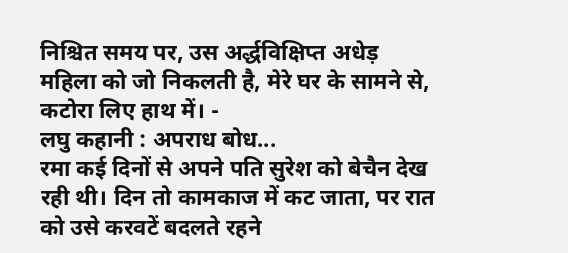निश्चित समय पर, उस अर्द्धविक्षिप्त अधेड़ महिला को जो निकलती है, मेरे घर के सामने से, कटोरा लिए हाथ में। -
लघु कहानी : अपराध बोध...
रमा कई दिनों से अपने पति सुरेश को बेचैन देख रही थी। दिन तो कामकाज में कट जाता, पर रात को उसे करवटें बदलते रहने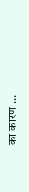का कारण ...